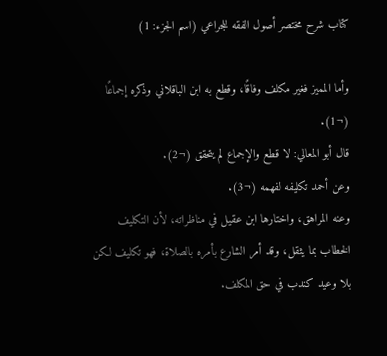كتاب شرح مختصر أصول الفقه للجراعي (اسم الجزء: 1)

وأما المميز فغير مكلف وفاقًا، وقطع به ابن الباقلاني وذكره إجماعًا (¬1).
قال أبو المعالي: لا قطع والإجماع لم يتحقق (¬2).
وعن أحمد تكليفه لفهمه (¬3).
وعنه المراهق، واختارها ابن عقيل في مناظراته، لأن التكليف الخطاب بما يثقل، وقد أمر الشارع بأمره بالصلاة، فهو تكليف لكن بلا وعيد كندب في حق المكلف.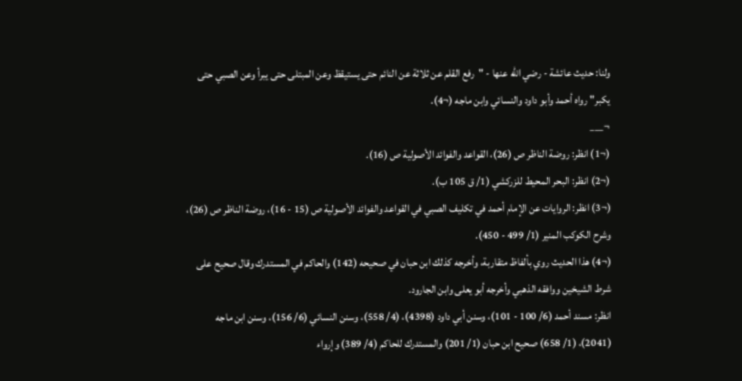ولنا: حديث عائشة - رضي الله عنها - "رفع القلم عن ثلاثة عن النائم حتى يستيقظ وعن المبتلى حتى يبرأ وعن الصبي حتى يكبر" رواه أحمد وأبو داود والنسائي وابن ماجه (¬4).
¬___
(¬1) انظر: روضة الناظر ص (26)، القواعد والفوائد الأصولية ص (16).
(¬2) انظر: البحر المحيط للزركشي (1/ ق 105 ب).
(¬3) انظر: الروايات عن الإمام أحمد في تكليف الصبي في القواعد والفوائد الأصولية ص (15 - 16)، روضة الناظر ص (26)، وشرح الكوكب المنير (1/ 499 - 450).
(¬4) هذا الحديث روي بألفاظ متقاربة، وأخرجه كذلك ابن حبان في صحيحه (142) والحاكم في المستدرك وقال صحيح على شرط الشيخين ووافقه الذهبي وأخرجه أبو يعلى وابن الجارود.
انظر: مسند أحمد (6/ 100 - 101)، وسنن أبي داود (4398)، (4/ 558)، وسنن النسائي (6/ 156)، وسنن ابن ماجه (2041)، (1/ 658) صحيح ابن حبان (1/ 201) والمستدرك للحاكم (4/ 389) وإرواء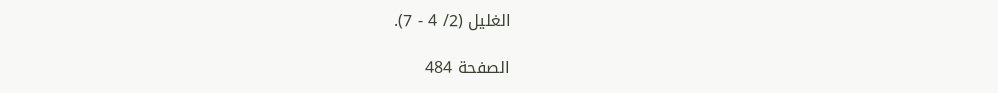الغليل (2/ 4 - 7).

الصفحة 484